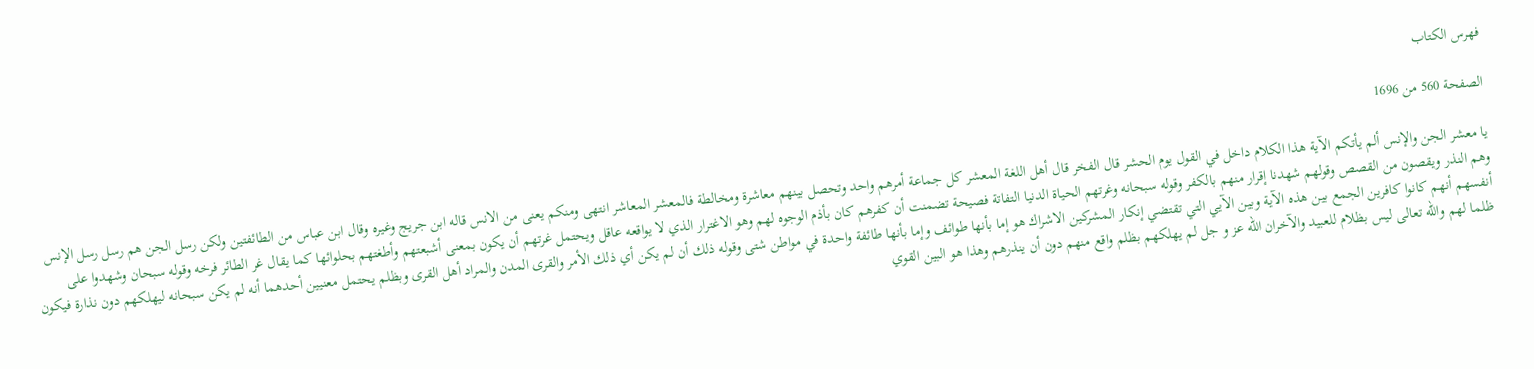فهرس الكتاب

الصفحة 560 من 1696

يا معشر الجن والإنس ألم يأتكم الآية هذا الكلام داخل في القول يوم الحشر قال الفخر قال أهل اللغة المعشر كل جماعة أمرهم واحد وتحصل بينهم معاشرة ومخالطة فالمعشر المعاشر انتهى ومنكم يعنى من الانس قاله ابن جريج وغيره وقال ابن عباس من الطائفتين ولكن رسل الجن هم رسل رسل الإنس وهم النذر ويقصون من القصص وقولهم شهدنا إقرار منهم بالكفر وقوله سبحانه وغرتهم الحياة الدنيا التفاتة فصيحة تضمنت أن كفرهم كان بأذم الوجوه لهم وهو الاغترار الذي لا يواقعه عاقل ويحتمل غرتهم أن يكون بمعنى أشبعتهم وأطغتهم بحلوائها كما يقال غر الطائر فرخه وقوله سبحان وشهدوا على أنفسهم أنهم كانوا كافرين الجمع بين هذه الآية وبين الآيي التي تقتضي إنكار المشركين الاشراك هو إما بأنها طوائف وإما بأنها طائفة واحدة في مواطن شتى وقوله ذلك أن لم يكن أي ذلك الأمر والقرى المدن والمراد أهل القرى وبظلم يحتمل معنيين أحدهما أنه لم يكن سبحانه ليهلكهم دون نذارة فيكون ظلما لهم والله تعالى ليس بظلام للعبيد والآخران الله عز و جل لم يهلكهم بظلم واقع منهم دون أن ينذرهم وهذا هو البين القوي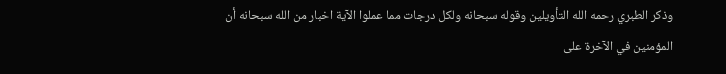وذكر الطبري رحمه الله التأويلين وقوله سبحانه ولكل درجات مما عملوا الآية اخبار من الله سبحانه أن المؤمنين في الآخرة على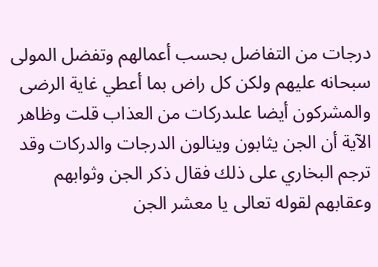درجات من التفاضل بحسب أعمالهم وتفضل المولى سبحانه عليهم ولكن كل راض بما أعطي غاية الرضى والمشركون أيضا علىدركات من العذاب قلت وظاهر الآية أن الجن يثابون وينالون الدرجات والدركات وقد ترجم البخاري على ذلك فقال ذكر الجن وثوابهم وعقابهم لقوله تعالى يا معشر الجن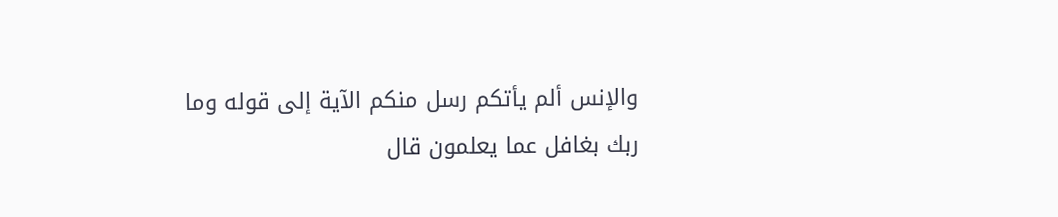والإنس ألم يأتكم رسل منكم الآية إلى قوله وما ربك بغافل عما يعلمون قال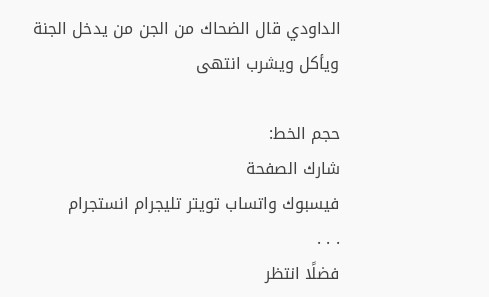الداودي قال الضحاك من الجن من يدخل الجنة ويأكل ويشرب انتهى

حجم الخط:
شارك الصفحة
فيسبوك واتساب تويتر تليجرام انستجرام
. . .
فضلًا انتظر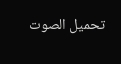تحميل الصوت